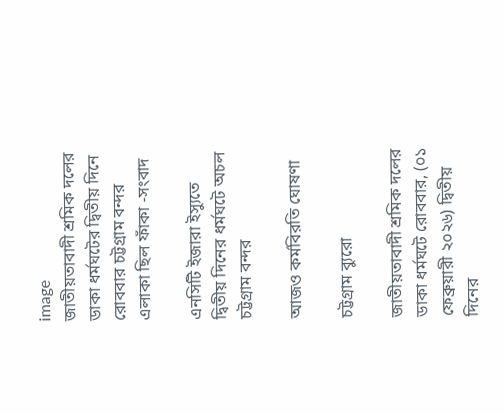image
জাতীয়তাবাদী শ্রমিক দলের ডাকা ধর্মঘটের দ্বিতীয় দিনে রোববার চট্টগ্রাম বন্দর এলাকা ছিল ফাঁকা -সংবাদ

এনসিটি ইজারা ইস্যুতে দ্বিতীয় দিনের ধর্মঘটে অচল চট্টগ্রাম বন্দর

আজও কর্মবিরতি ঘোষণা

চট্টগ্রাম ব্যুরো

জাতীয়তাবাদী শ্রমিক দলের ডাকা ধর্মঘটে রোববার, (০১ ফেব্রুয়ারী ২০২৬) দ্বিতীয় দিনের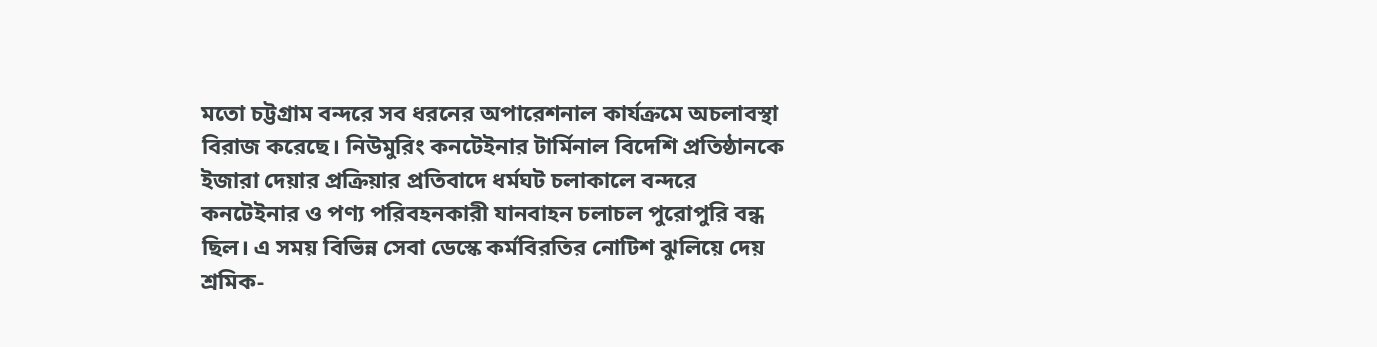মতো চট্টগ্রাম বন্দরে সব ধরনের অপারেশনাল কার্যক্রমে অচলাবস্থা বিরাজ করেছে। নিউমুরিং কনটেইনার টার্মিনাল বিদেশি প্রতিষ্ঠানকে ইজারা দেয়ার প্রক্রিয়ার প্রতিবাদে ধর্মঘট চলাকালে বন্দরে কনটেইনার ও পণ্য পরিবহনকারী যানবাহন চলাচল পুরোপুরি বন্ধ ছিল। এ সময় বিভিন্ন সেবা ডেস্কে কর্মবিরতির নোটিশ ঝুলিয়ে দেয় শ্রমিক-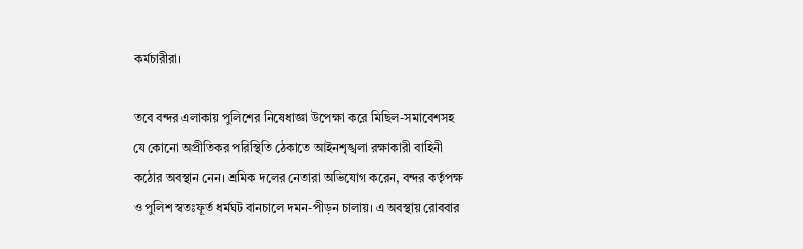কর্মচারীরা।

তবে বন্দর এলাকায় পুলিশের নিষেধাজ্ঞা উপেক্ষা করে মিছিল-সমাবেশসহ যে কোনো অপ্রীতিকর পরিস্থিতি ঠেকাতে আইনশৃঙ্খলা রক্ষাকারী বাহিনী কঠোর অবস্থান নেন। শ্রমিক দলের নেতারা অভিযোগ করেন, বন্দর কর্তৃপক্ষ ও পুলিশ স্বতঃফূর্ত ধর্মঘট বানচালে দমন-পীড়ন চালায়। এ অবস্থায় রোববার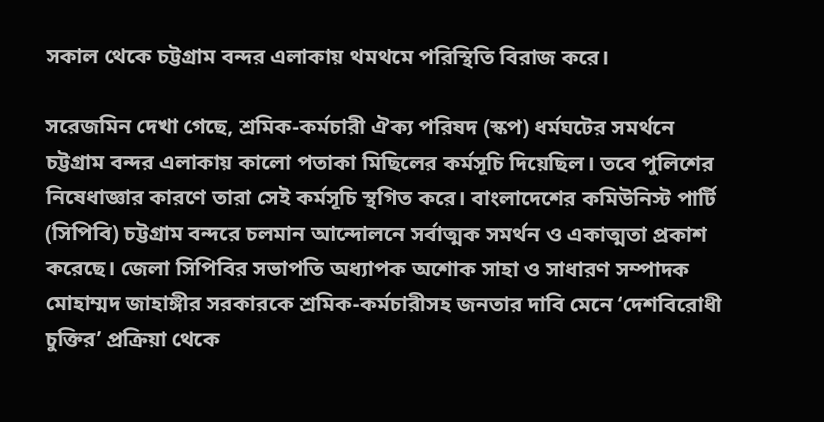সকাল থেকে চট্টগ্রাম বন্দর এলাকায় থমথমে পরিস্থিতি বিরাজ করে।

সরেজমিন দেখা গেছে, শ্রমিক-কর্মচারী ঐক্য পরিষদ (স্কপ) ধর্মঘটের সমর্থনে চট্টগ্রাম বন্দর এলাকায় কালো পতাকা মিছিলের কর্মসূচি দিয়েছিল। তবে পুলিশের নিষেধাজ্ঞার কারণে তারা সেই কর্মসূচি স্থগিত করে। বাংলাদেশের কমিউনিস্ট পার্টি (সিপিবি) চট্টগ্রাম বন্দরে চলমান আন্দোলনে সর্বাত্মক সমর্থন ও একাত্মতা প্রকাশ করেছে। জেলা সিপিবির সভাপতি অধ্যাপক অশোক সাহা ও সাধারণ সম্পাদক মোহাম্মদ জাহাঙ্গীর সরকারকে শ্রমিক-কর্মচারীসহ জনতার দাবি মেনে ‘দেশবিরোধী চুক্তির’ প্রক্রিয়া থেকে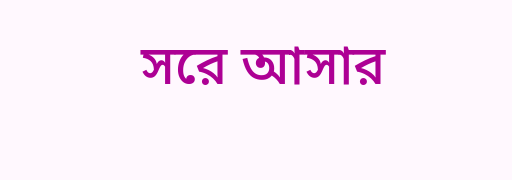সরে আসার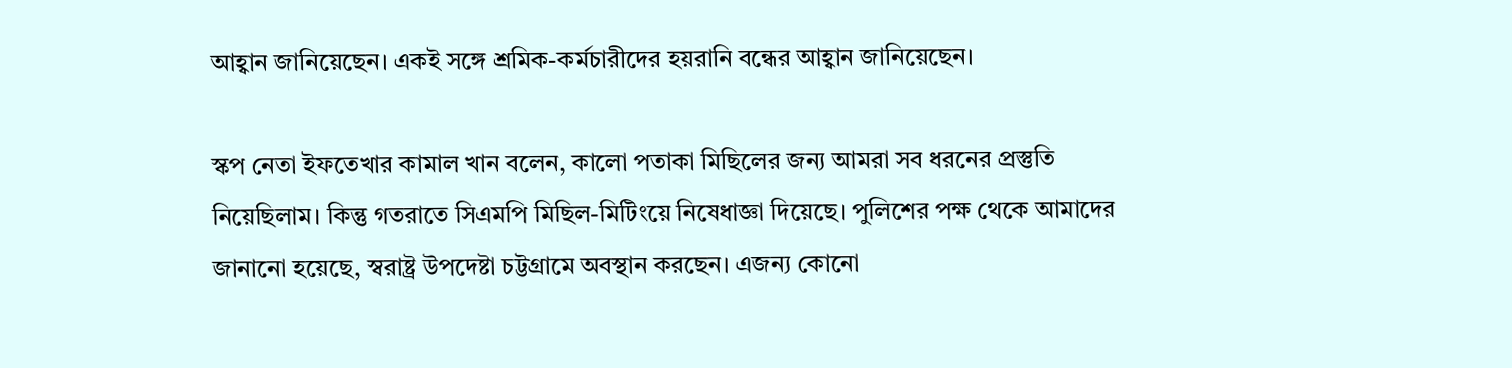আহ্বান জানিয়েছেন। একই সঙ্গে শ্রমিক-কর্মচারীদের হয়রানি বন্ধের আহ্বান জানিয়েছেন।

স্কপ নেতা ইফতেখার কামাল খান বলেন, কালো পতাকা মিছিলের জন্য আমরা সব ধরনের প্রস্তুতি নিয়েছিলাম। কিন্তু গতরাতে সিএমপি মিছিল-মিটিংয়ে নিষেধাজ্ঞা দিয়েছে। পুলিশের পক্ষ থেকে আমাদের জানানো হয়েছে, স্বরাষ্ট্র উপদেষ্টা চট্টগ্রামে অবস্থান করছেন। এজন্য কোনো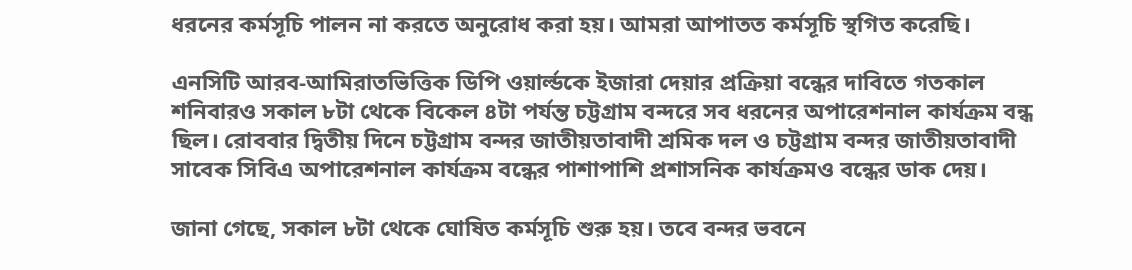ধরনের কর্মসূচি পালন না করতে অনুরোধ করা হয়। আমরা আপাতত কর্মসূচি স্থগিত করেছি।

এনসিটি আরব-আমিরাতভিত্তিক ডিপি ওয়ার্ল্ডকে ইজারা দেয়ার প্রক্রিয়া বন্ধের দাবিতে গতকাল শনিবারও সকাল ৮টা থেকে বিকেল ৪টা পর্যন্ত চট্টগ্রাম বন্দরে সব ধরনের অপারেশনাল কার্যক্রম বন্ধ ছিল। রোববার দ্বিতীয় দিনে চট্টগ্রাম বন্দর জাতীয়তাবাদী শ্রমিক দল ও চট্টগ্রাম বন্দর জাতীয়তাবাদী সাবেক সিবিএ অপারেশনাল কার্যক্রম বন্ধের পাশাপাশি প্রশাসনিক কার্যক্রমও বন্ধের ডাক দেয়।

জানা গেছে, সকাল ৮টা থেকে ঘোষিত কর্মসূচি শুরু হয়। তবে বন্দর ভবনে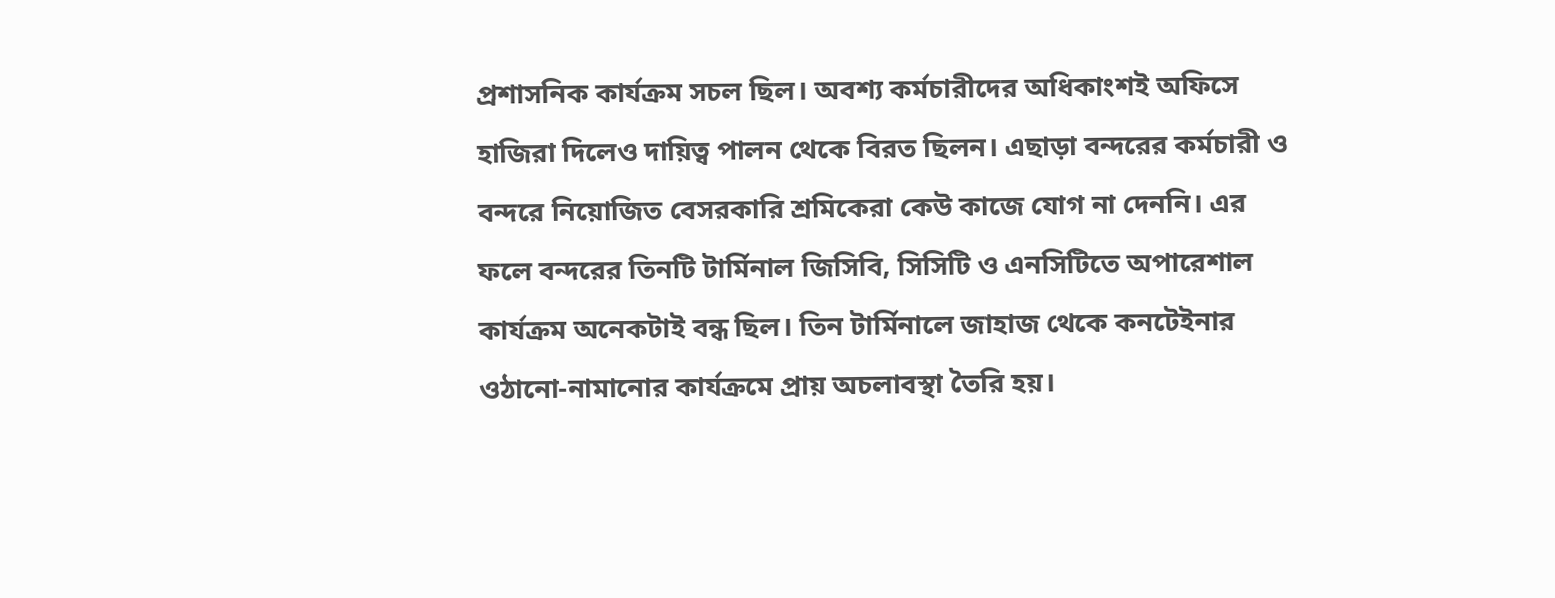প্রশাসনিক কার্যক্রম সচল ছিল। অবশ্য কর্মচারীদের অধিকাংশই অফিসে হাজিরা দিলেও দায়িত্ব পালন থেকে বিরত ছিলন। এছাড়া বন্দরের কর্মচারী ও বন্দরে নিয়োজিত বেসরকারি শ্রমিকেরা কেউ কাজে যোগ না দেননি। এর ফলে বন্দরের তিনটি টার্মিনাল জিসিবি, সিসিটি ও এনসিটিতে অপারেশাল কার্যক্রম অনেকটাই বন্ধ ছিল। তিন টার্মিনালে জাহাজ থেকে কনটেইনার ওঠানো-নামানোর কার্যক্রমে প্রায় অচলাবস্থা তৈরি হয়।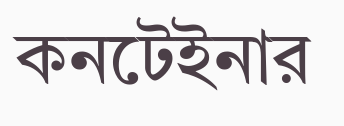কনটেইনার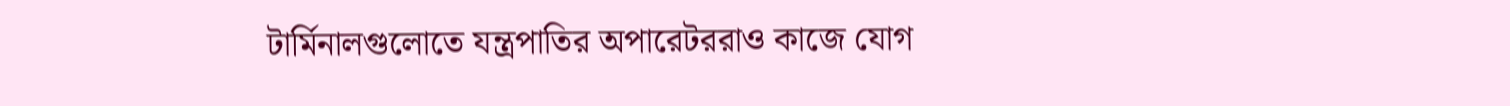টার্মিনালগুলোতে যন্ত্রপাতির অপারেটররাও কাজে যোগ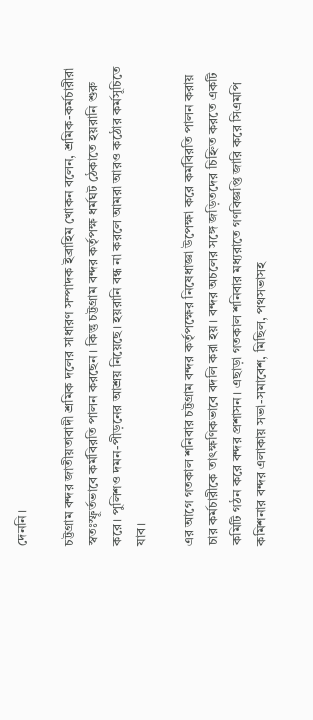দেননি।

চট্টগ্রাম বন্দর জাতীয়তাবাদী শ্রমিক দলের সাধারণ সম্পাদক ইব্রাহিম খোকন বলেন, শ্রমিক-কর্মচারীরা স্বতঃস্ফূর্তভাবে কর্মবিরতি পালন করছেন। কিন্তু চট্টগ্রাম বন্দর কর্তৃপক্ষ ধর্মঘট ঠেকাতে হয়রানি শুরু করে। পুলিশও দমন-পীড়নের আশ্রয় নিয়েছে। হয়রানি বন্ধ না করলে আমরা আরও কঠোর কর্মসূচিতে যাব।

এর আগে গতকাল শনিবার চট্টগ্রাম বন্দর কর্তৃপক্ষের নিষেধাজ্ঞা উপেক্ষা করে কর্মবিরতি পালন করায় চার কর্মচারীকে তাৎক্ষণিকভাবে বদলি করা হয়। বন্দর অচলের সঙ্গে জড়িতদের চিহ্নিত করতে একটি কমিটি গঠন করে বন্দর প্রশাসন। এছাড়া গতকাল শনিবার মধ্যরাতে গণবিজ্ঞপ্তি জারি করে সিএমপি কমিশনার বন্দর এলাকায় সভা-সমাবেশ, মিছিল, পথসভাসহ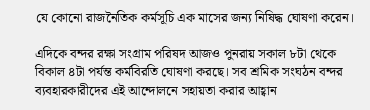যে কোনো রাজনৈতিক কর্মসূচি এক মাসের জন্য নিষিদ্ধ ঘোষণা করেন।

এদিকে বন্দর রক্ষা সংগ্রাম পরিষদ আজও পুনরায় সকাল ৮টা থেকে বিকাল ৪টা পর্যন্ত কর্মবিরতি ঘোষণা করছে। সব শ্রমিক সংঘঠন বন্দর ব্যবহারকারীদের এই আন্দোলনে সহায়তা করার আহ্বান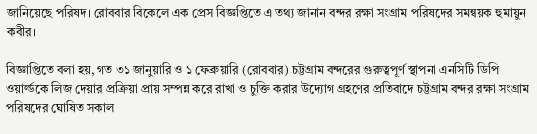জানিয়েছে পরিষদ। রোববার বিকেলে এক প্রেস বিজ্ঞপ্তিতে এ তথ্য জানান বন্দর রক্ষা সংগ্রাম পরিষদের সমন্বয়ক হুমায়ুন কবীর।

বিজ্ঞাপ্তিতে বলা হয়, গত ৩১ জানুয়ারি ও ১ ফেব্রুয়ারি (রোববার) চট্টগ্রাম বন্দরের গুরুত্বপূর্ণ স্থাপনা এনসিটি ডিপি ওয়ার্ল্ডকে লিজ দেয়ার প্রক্রিয়া প্রায় সম্পন্ন করে রাখা ও চুক্তি করার উদ্যোগ গ্রহণের প্রতিবাদে চট্টগ্রাম বন্দর রক্ষা সংগ্রাম পরিষদের ঘোষিত সকাল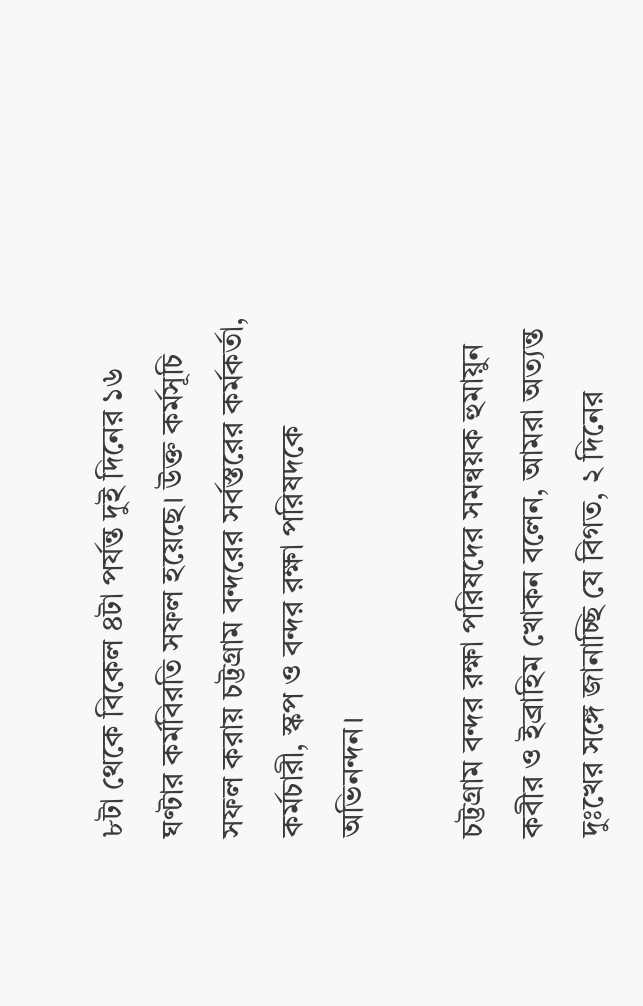৮টা থেকে বিকেল ৪টা পর্যন্ত দুই দিনের ১৬ ঘণ্টার কর্মবিরতি সফল হয়েছে। উক্ত কর্মসূচি সফল করায় চট্টগ্রাম বন্দরের সর্বস্তরের কর্মকর্তা, কর্মচারী, স্কপ ও বন্দর রক্ষা পরিষদকে অভিনন্দন।

চট্টগ্রাম বন্দর রক্ষা পরিষদের সমন্বয়ক হুমায়ুন কবীর ও ইব্রাহিম খোকন বলেন, আমরা অত্যন্ত দুঃখের সঙ্গে জানাচ্ছি যে বিগত, ২ দিনের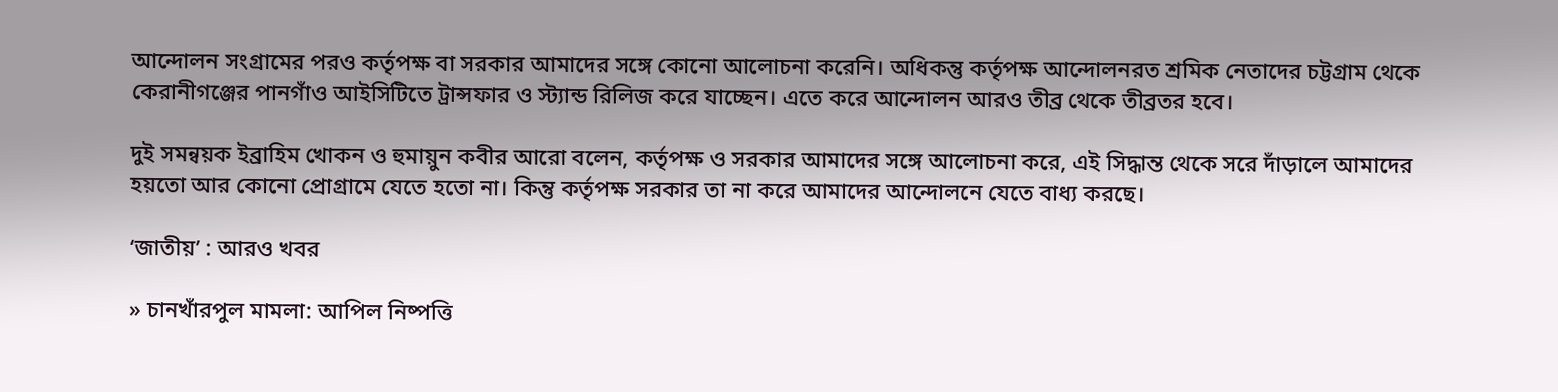আন্দোলন সংগ্রামের পরও কর্তৃপক্ষ বা সরকার আমাদের সঙ্গে কোনো আলোচনা করেনি। অধিকন্তু কর্তৃপক্ষ আন্দোলনরত শ্রমিক নেতাদের চট্টগ্রাম থেকে কেরানীগঞ্জের পানগাঁও আইসিটিতে ট্রান্সফার ও স্ট্যান্ড রিলিজ করে যাচ্ছেন। এতে করে আন্দোলন আরও তীব্র থেকে তীব্রতর হবে।

দুই সমন্বয়ক ইব্রাহিম খোকন ও হুমায়ুন কবীর আরো বলেন, কর্তৃপক্ষ ও সরকার আমাদের সঙ্গে আলোচনা করে, এই সিদ্ধান্ত থেকে সরে দাঁড়ালে আমাদের হয়তো আর কোনো প্রোগ্রামে যেতে হতো না। কিন্তু কর্তৃপক্ষ সরকার তা না করে আমাদের আন্দোলনে যেতে বাধ্য করছে।

‘জাতীয়’ : আরও খবর

» চানখাঁরপুল মামলা: আপিল নিষ্পত্তি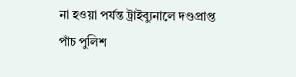না হওয়া পর্যন্ত ট্রাইব্যুনালে দণ্ডপ্রাপ্ত পাঁচ পুলিশ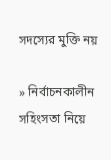সদস্যের মুক্তি নয়

» নির্বাচনকালীন সহিংসতা নিয়ে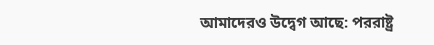আমাদেরও উদ্বেগ আছে: পররাষ্ট্র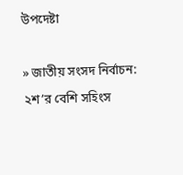উপদেষ্টা

» জাতীয় সংসদ নির্বাচন: ২শ’র বেশি সহিংস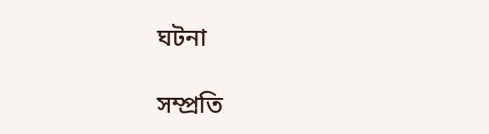ঘটনা

সম্প্রতি